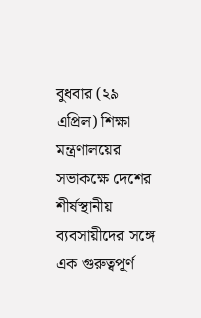বুধবার (২৯ এপ্রিল) শিক্ষা মন্ত্রণালয়ের সভাকক্ষে দেশের শীর্ষস্থানীয় ব্যবসায়ীদের সঙ্গে এক গুরুত্বপূর্ণ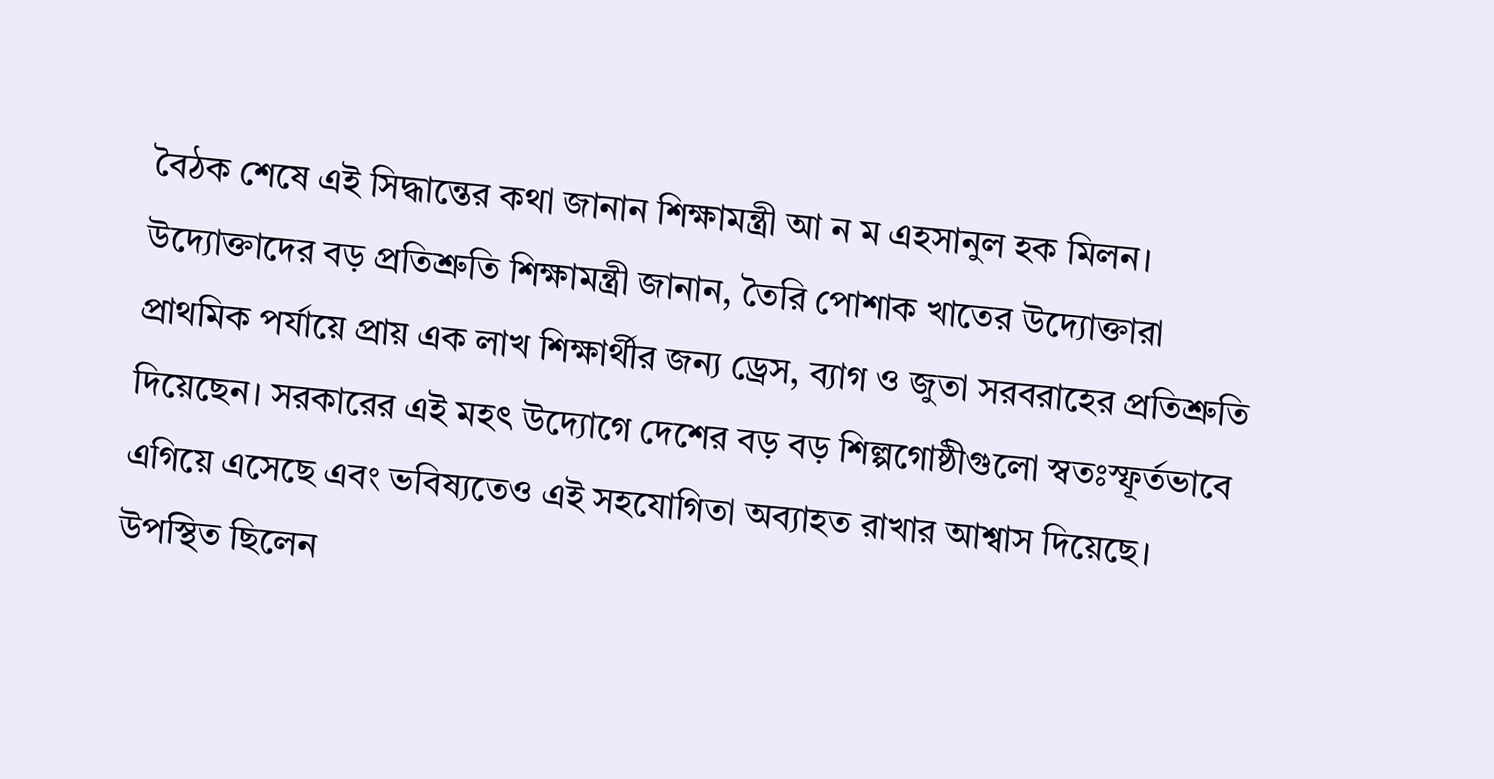বৈঠক শেষে এই সিদ্ধান্তের কথা জানান শিক্ষামন্ত্রী আ ন ম এহসানুল হক মিলন।
উদ্যোক্তাদের বড় প্রতিশ্রুতি শিক্ষামন্ত্রী জানান, তৈরি পোশাক খাতের উদ্যোক্তারা প্রাথমিক পর্যায়ে প্রায় এক লাখ শিক্ষার্থীর জন্য ড্রেস, ব্যাগ ও জুতা সরবরাহের প্রতিশ্রুতি দিয়েছেন। সরকারের এই মহৎ উদ্যোগে দেশের বড় বড় শিল্পগোষ্ঠীগুলো স্বতঃস্ফূর্তভাবে এগিয়ে এসেছে এবং ভবিষ্যতেও এই সহযোগিতা অব্যাহত রাখার আশ্বাস দিয়েছে।
উপস্থিত ছিলেন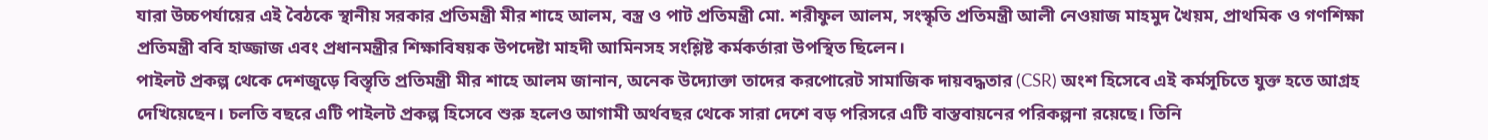যারা উচ্চপর্যায়ের এই বৈঠকে স্থানীয় সরকার প্রতিমন্ত্রী মীর শাহে আলম, বস্ত্র ও পাট প্রতিমন্ত্রী মো. শরীফুল আলম, সংস্কৃতি প্রতিমন্ত্রী আলী নেওয়াজ মাহমুদ খৈয়ম, প্রাথমিক ও গণশিক্ষা প্রতিমন্ত্রী ববি হাজ্জাজ এবং প্রধানমন্ত্রীর শিক্ষাবিষয়ক উপদেষ্টা মাহদী আমিনসহ সংশ্লিষ্ট কর্মকর্তারা উপস্থিত ছিলেন।
পাইলট প্রকল্প থেকে দেশজুড়ে বিস্তৃতি প্রতিমন্ত্রী মীর শাহে আলম জানান, অনেক উদ্যোক্তা তাদের করপোরেট সামাজিক দায়বদ্ধতার (CSR) অংশ হিসেবে এই কর্মসূচিতে যুক্ত হতে আগ্রহ দেখিয়েছেন। চলতি বছরে এটি পাইলট প্রকল্প হিসেবে শুরু হলেও আগামী অর্থবছর থেকে সারা দেশে বড় পরিসরে এটি বাস্তবায়নের পরিকল্পনা রয়েছে। তিনি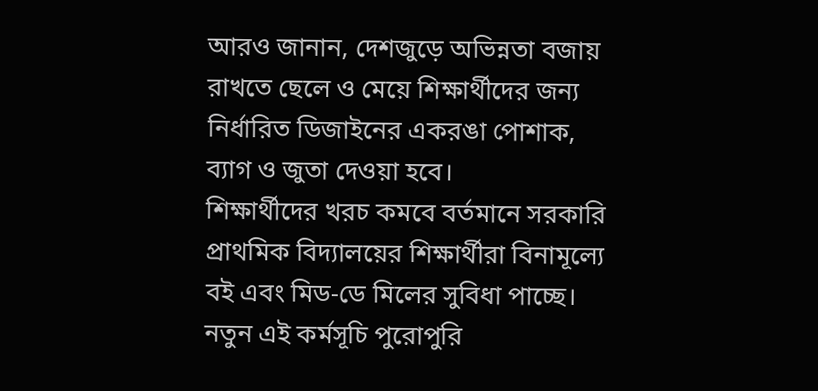আরও জানান, দেশজুড়ে অভিন্নতা বজায় রাখতে ছেলে ও মেয়ে শিক্ষার্থীদের জন্য নির্ধারিত ডিজাইনের একরঙা পোশাক, ব্যাগ ও জুতা দেওয়া হবে।
শিক্ষার্থীদের খরচ কমবে বর্তমানে সরকারি প্রাথমিক বিদ্যালয়ের শিক্ষার্থীরা বিনামূল্যে বই এবং মিড-ডে মিলের সুবিধা পাচ্ছে। নতুন এই কর্মসূচি পুরোপুরি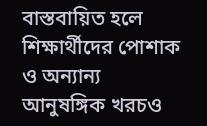বাস্তবায়িত হলে শিক্ষার্থীদের পোশাক ও অন্যান্য আনুষঙ্গিক খরচও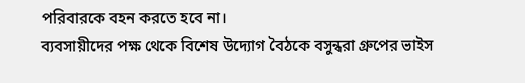পরিবারকে বহন করতে হবে না।
ব্যবসায়ীদের পক্ষ থেকে বিশেষ উদ্যোগ বৈঠকে বসুন্ধরা গ্রুপের ভাইস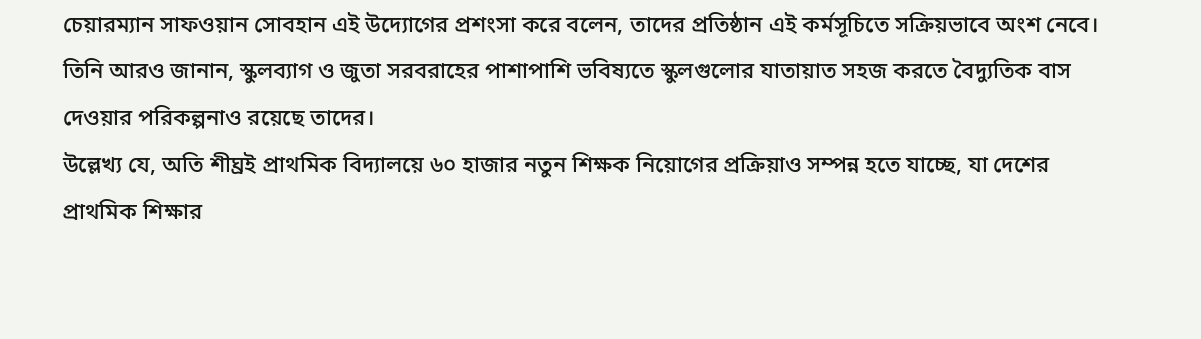চেয়ারম্যান সাফওয়ান সোবহান এই উদ্যোগের প্রশংসা করে বলেন, তাদের প্রতিষ্ঠান এই কর্মসূচিতে সক্রিয়ভাবে অংশ নেবে। তিনি আরও জানান, স্কুলব্যাগ ও জুতা সরবরাহের পাশাপাশি ভবিষ্যতে স্কুলগুলোর যাতায়াত সহজ করতে বৈদ্যুতিক বাস দেওয়ার পরিকল্পনাও রয়েছে তাদের।
উল্লেখ্য যে, অতি শীঘ্রই প্রাথমিক বিদ্যালয়ে ৬০ হাজার নতুন শিক্ষক নিয়োগের প্রক্রিয়াও সম্পন্ন হতে যাচ্ছে, যা দেশের প্রাথমিক শিক্ষার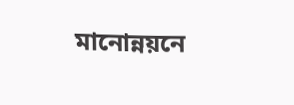মানোন্নয়নে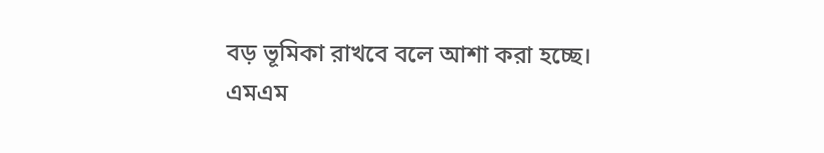বড় ভূমিকা রাখবে বলে আশা করা হচ্ছে।
এমএম